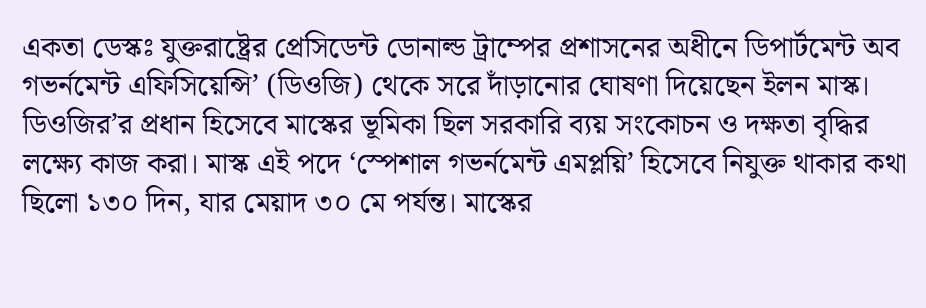একতা ডেস্কঃ যুক্তরাষ্ট্রের প্রেসিডেন্ট ডোনাল্ড ট্রাম্পের প্রশাসনের অধীনে ডিপার্টমেন্ট অব গভর্নমেন্ট এফিসিয়েন্সি’ (ডিওজি) থেকে সরে দাঁড়ানোর ঘোষণা দিয়েছেন ইলন মাস্ক। ডিওজির’র প্রধান হিসেবে মাস্কের ভূমিকা ছিল সরকারি ব্যয় সংকোচন ও দক্ষতা বৃদ্ধির লক্ষ্যে কাজ করা। মাস্ক এই পদে ‘স্পেশাল গভর্নমেন্ট এমপ্লয়ি’ হিসেবে নিযুক্ত থাকার কথা ছিলো ১৩০ দিন, যার মেয়াদ ৩০ মে পর্যন্ত। মাস্কের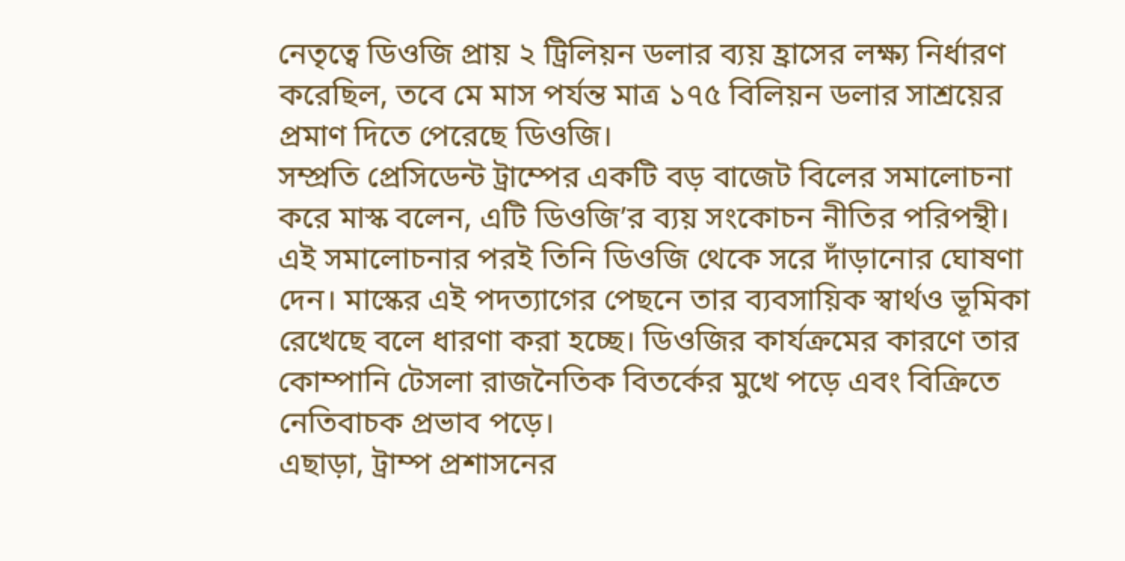নেতৃত্বে ডিওজি প্রায় ২ ট্রিলিয়ন ডলার ব্যয় হ্রাসের লক্ষ্য নির্ধারণ করেছিল, তবে মে মাস পর্যন্ত মাত্র ১৭৫ বিলিয়ন ডলার সাশ্রয়ের প্রমাণ দিতে পেরেছে ডিওজি।
সম্প্রতি প্রেসিডেন্ট ট্রাম্পের একটি বড় বাজেট বিলের সমালোচনা করে মাস্ক বলেন, এটি ডিওজি’র ব্যয় সংকোচন নীতির পরিপন্থী। এই সমালোচনার পরই তিনি ডিওজি থেকে সরে দাঁড়ানোর ঘোষণা দেন। মাস্কের এই পদত্যাগের পেছনে তার ব্যবসায়িক স্বার্থও ভূমিকা রেখেছে বলে ধারণা করা হচ্ছে। ডিওজির কার্যক্রমের কারণে তার কোম্পানি টেসলা রাজনৈতিক বিতর্কের মুখে পড়ে এবং বিক্রিতে নেতিবাচক প্রভাব পড়ে।
এছাড়া, ট্রাম্প প্রশাসনের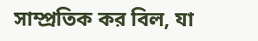সাম্প্রতিক কর বিল, যা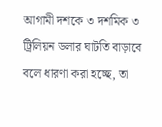আগামী দশকে ৩ দশমিক ৩ ট্রিলিয়ন ডলার ঘাটতি বাড়াবে বলে ধারণা করা হচ্ছে, তা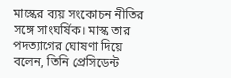মাস্কের ব্যয় সংকোচন নীতির সঙ্গে সাংঘর্ষিক। মাস্ক তার পদত্যাগের ঘোষণা দিয়ে বলেন, তিনি প্রেসিডেন্ট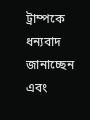ট্রাম্পকে ধন্যবাদ জানাচ্ছেন এবং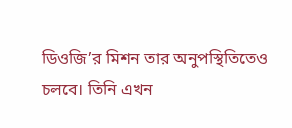ডিওজি’র মিশন তার অনুপস্থিতিতেও চলবে। তিনি এখন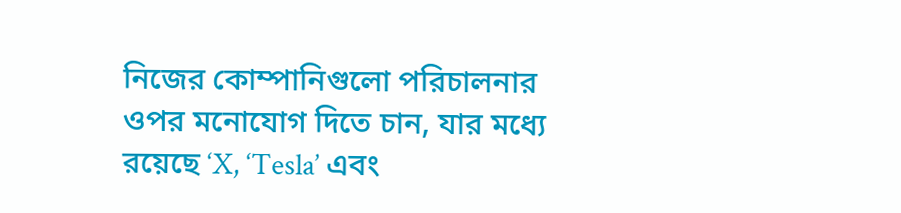নিজের কোম্পানিগুলো পরিচালনার ওপর মনোযোগ দিতে চান, যার মধ্যে রয়েছে ‘X, ‘Tesla’ এবং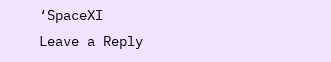‘SpaceXI
Leave a Reply